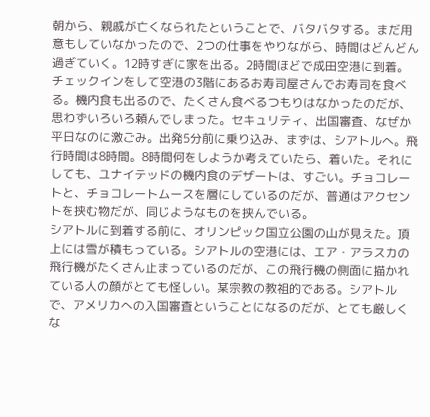朝から、親戚が亡くなられたということで、バタバタする。まだ用意もしていなかったので、2つの仕事をやりながら、時間はどんどん過ぎていく。12時すぎに家を出る。2時間ほどで成田空港に到着。チェックインをして空港の3階にあるお寿司屋さんでお寿司を食べる。機内食も出るので、たくさん食べるつもりはなかったのだが、思わずいろいろ頼んでしまった。セキュリティ、出国審査、なぜか平日なのに激ごみ。出発5分前に乗り込み、まずは、シアトルへ。飛行時間は8時間。8時間何をしようか考えていたら、着いた。それにしても、ユナイテッドの機内食のデザートは、すごい。チョコレートと、チョコレートムースを層にしているのだが、普通はアクセントを挟む物だが、同じようなものを挟んでいる。
シアトルに到着する前に、オリンピック国立公園の山が見えた。頂上には雪が積もっている。シアトルの空港には、エア・アラスカの飛行機がたくさん止まっているのだが、この飛行機の側面に描かれている人の顔がとても怪しい。某宗教の教祖的である。シアトルで、アメリカへの入国審査ということになるのだが、とても厳しくな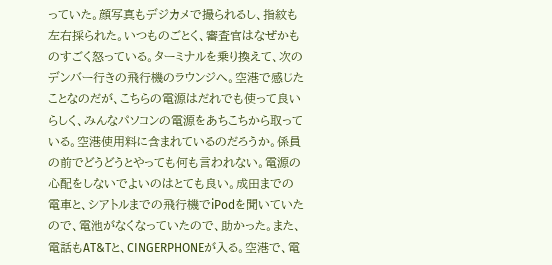っていた。顔写真もデジカメで撮られるし、指紋も左右採られた。いつものごとく、審査官はなぜかものすごく怒っている。ターミナルを乗り換えて、次のデンバー行きの飛行機のラウンジへ。空港で感じたことなのだが、こちらの電源はだれでも使って良いらしく、みんなパソコンの電源をあちこちから取っている。空港使用料に含まれているのだろうか。係員の前でどうどうとやっても何も言われない。電源の心配をしないでよいのはとても良い。成田までの電車と、シアトルまでの飛行機でiPodを聞いていたので、電池がなくなっていたので、助かった。また、電話もAT&Tと、CINGERPHONEが入る。空港で、電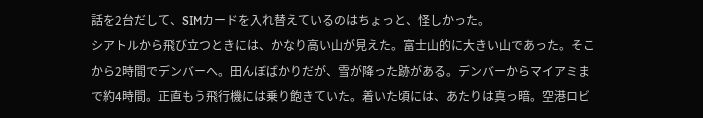話を2台だして、SIMカードを入れ替えているのはちょっと、怪しかった。
シアトルから飛び立つときには、かなり高い山が見えた。富士山的に大きい山であった。そこから2時間でデンバーへ。田んぼばかりだが、雪が降った跡がある。デンバーからマイアミまで約4時間。正直もう飛行機には乗り飽きていた。着いた頃には、あたりは真っ暗。空港ロビ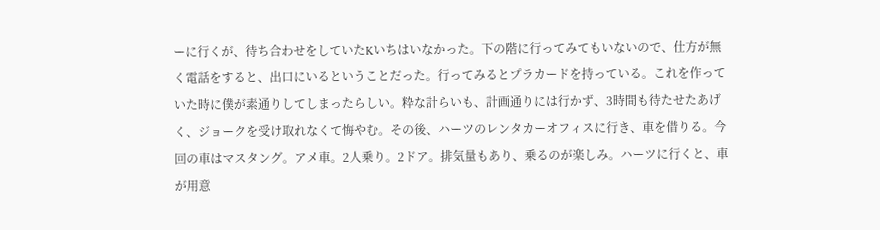ーに行くが、待ち合わせをしていたKいちはいなかった。下の階に行ってみてもいないので、仕方が無く電話をすると、出口にいるということだった。行ってみるとプラカードを持っている。これを作っていた時に僕が素通りしてしまったらしい。粋な計らいも、計画通りには行かず、3時間も待たせたあげく、ジョークを受け取れなくて悔やむ。その後、ハーツのレンタカーオフィスに行き、車を借りる。今回の車はマスタング。アメ車。2人乗り。2ドア。排気量もあり、乗るのが楽しみ。ハーツに行くと、車が用意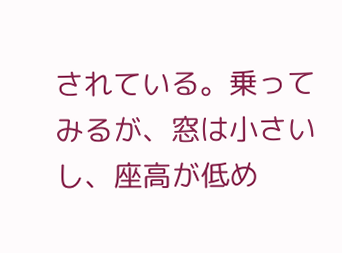されている。乗ってみるが、窓は小さいし、座高が低め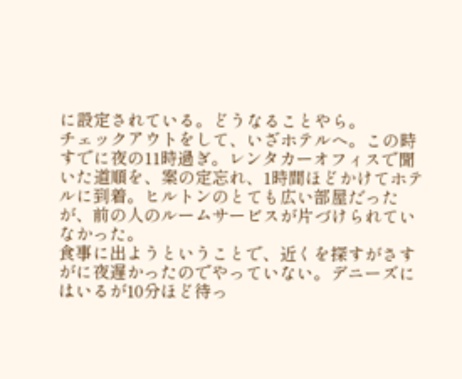に設定されている。どうなることやら。
チェックアウトをして、いざホテルへ。この時すでに夜の11時過ぎ。レンタカーオフィスで聞いた道順を、案の定忘れ、1時間ほどかけてホテルに到着。ヒルトンのとても広い部屋だったが、前の人のルームサービスが片づけられていなかった。
食事に出ようということで、近くを探すがさすがに夜遅かったのでやっていない。デニーズにはいるが10分ほど待っ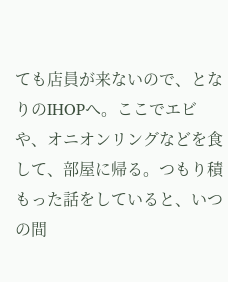ても店員が来ないので、となりのIHOPへ。ここでエビや、オニオンリングなどを食して、部屋に帰る。つもり積もった話をしていると、いつの間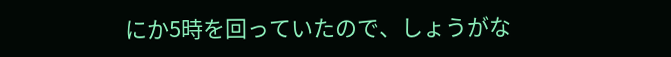にか5時を回っていたので、しょうがな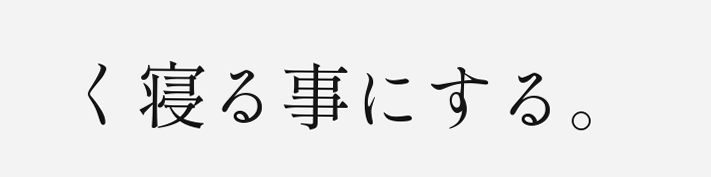く寝る事にする。